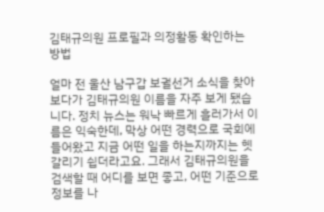김태규의원 프로필과 의정활동 확인하는 방법

얼마 전 울산 남구갑 보궐선거 소식을 찾아보다가 김태규의원 이름을 자주 보게 됐습니다. 정치 뉴스는 워낙 빠르게 흘러가서 이름은 익숙한데, 막상 어떤 경력으로 국회에 들어왔고 지금 어떤 일을 하는지까지는 헷갈리기 쉽더라고요. 그래서 김태규의원을 검색할 때 어디를 보면 좋고, 어떤 기준으로 정보를 나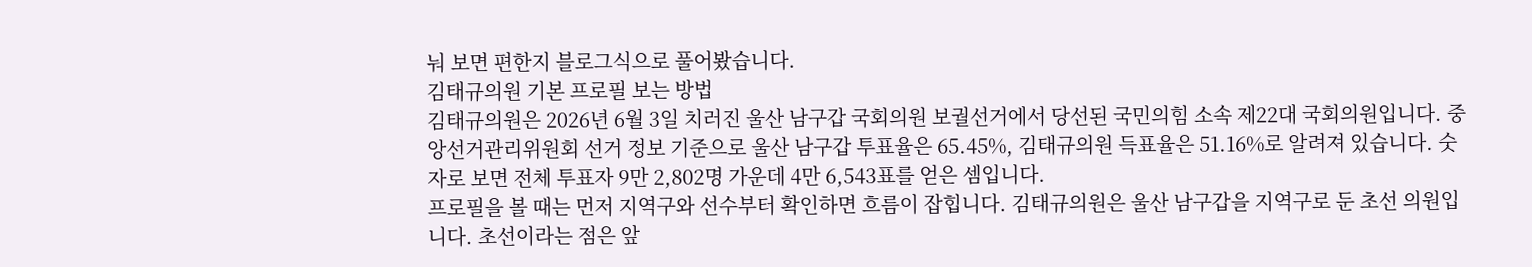눠 보면 편한지 블로그식으로 풀어봤습니다.
김태규의원 기본 프로필 보는 방법
김태규의원은 2026년 6월 3일 치러진 울산 남구갑 국회의원 보궐선거에서 당선된 국민의힘 소속 제22대 국회의원입니다. 중앙선거관리위원회 선거 정보 기준으로 울산 남구갑 투표율은 65.45%, 김태규의원 득표율은 51.16%로 알려져 있습니다. 숫자로 보면 전체 투표자 9만 2,802명 가운데 4만 6,543표를 얻은 셈입니다.
프로필을 볼 때는 먼저 지역구와 선수부터 확인하면 흐름이 잡힙니다. 김태규의원은 울산 남구갑을 지역구로 둔 초선 의원입니다. 초선이라는 점은 앞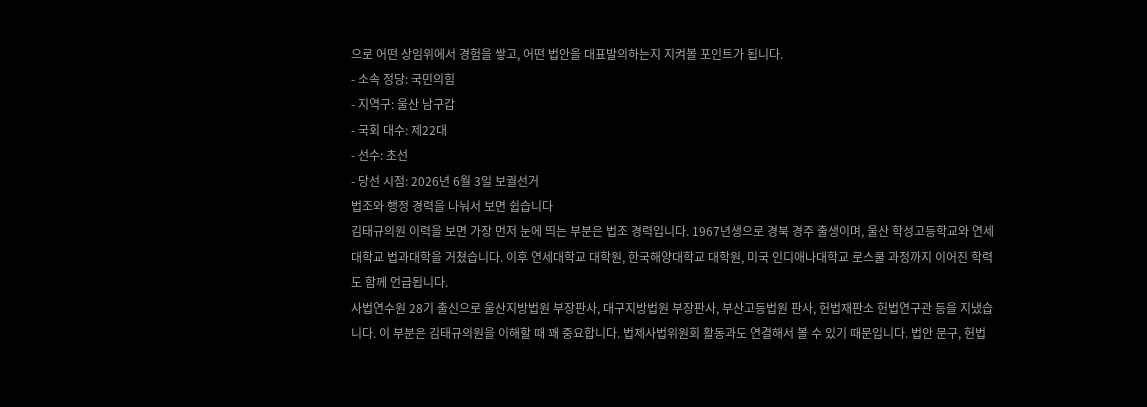으로 어떤 상임위에서 경험을 쌓고, 어떤 법안을 대표발의하는지 지켜볼 포인트가 됩니다.
- 소속 정당: 국민의힘
- 지역구: 울산 남구갑
- 국회 대수: 제22대
- 선수: 초선
- 당선 시점: 2026년 6월 3일 보궐선거
법조와 행정 경력을 나눠서 보면 쉽습니다
김태규의원 이력을 보면 가장 먼저 눈에 띄는 부분은 법조 경력입니다. 1967년생으로 경북 경주 출생이며, 울산 학성고등학교와 연세대학교 법과대학을 거쳤습니다. 이후 연세대학교 대학원, 한국해양대학교 대학원, 미국 인디애나대학교 로스쿨 과정까지 이어진 학력도 함께 언급됩니다.
사법연수원 28기 출신으로 울산지방법원 부장판사, 대구지방법원 부장판사, 부산고등법원 판사, 헌법재판소 헌법연구관 등을 지냈습니다. 이 부분은 김태규의원을 이해할 때 꽤 중요합니다. 법제사법위원회 활동과도 연결해서 볼 수 있기 때문입니다. 법안 문구, 헌법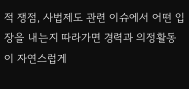적 쟁점, 사법제도 관련 이슈에서 어떤 입장을 내는지 따라가면 경력과 의정활동이 자연스럽게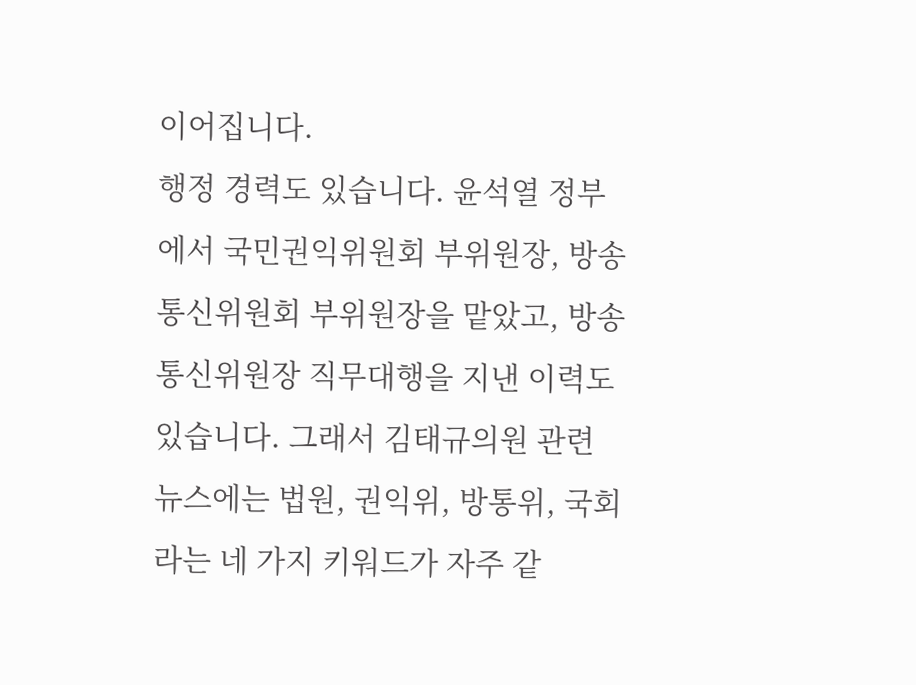이어집니다.
행정 경력도 있습니다. 윤석열 정부에서 국민권익위원회 부위원장, 방송통신위원회 부위원장을 맡았고, 방송통신위원장 직무대행을 지낸 이력도 있습니다. 그래서 김태규의원 관련 뉴스에는 법원, 권익위, 방통위, 국회라는 네 가지 키워드가 자주 같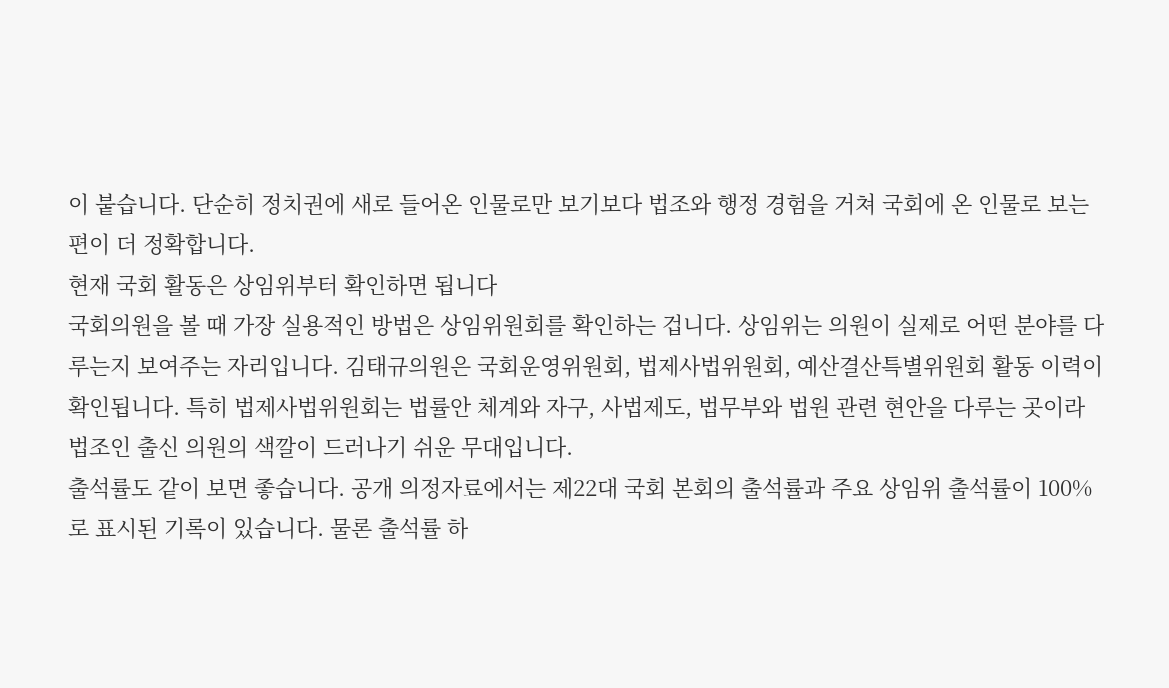이 붙습니다. 단순히 정치권에 새로 들어온 인물로만 보기보다 법조와 행정 경험을 거쳐 국회에 온 인물로 보는 편이 더 정확합니다.
현재 국회 활동은 상임위부터 확인하면 됩니다
국회의원을 볼 때 가장 실용적인 방법은 상임위원회를 확인하는 겁니다. 상임위는 의원이 실제로 어떤 분야를 다루는지 보여주는 자리입니다. 김태규의원은 국회운영위원회, 법제사법위원회, 예산결산특별위원회 활동 이력이 확인됩니다. 특히 법제사법위원회는 법률안 체계와 자구, 사법제도, 법무부와 법원 관련 현안을 다루는 곳이라 법조인 출신 의원의 색깔이 드러나기 쉬운 무대입니다.
출석률도 같이 보면 좋습니다. 공개 의정자료에서는 제22대 국회 본회의 출석률과 주요 상임위 출석률이 100%로 표시된 기록이 있습니다. 물론 출석률 하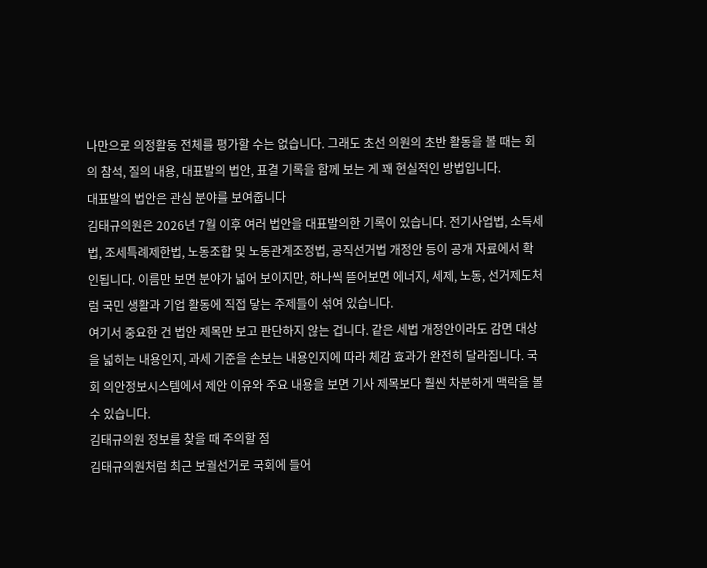나만으로 의정활동 전체를 평가할 수는 없습니다. 그래도 초선 의원의 초반 활동을 볼 때는 회의 참석, 질의 내용, 대표발의 법안, 표결 기록을 함께 보는 게 꽤 현실적인 방법입니다.
대표발의 법안은 관심 분야를 보여줍니다
김태규의원은 2026년 7월 이후 여러 법안을 대표발의한 기록이 있습니다. 전기사업법, 소득세법, 조세특례제한법, 노동조합 및 노동관계조정법, 공직선거법 개정안 등이 공개 자료에서 확인됩니다. 이름만 보면 분야가 넓어 보이지만, 하나씩 뜯어보면 에너지, 세제, 노동, 선거제도처럼 국민 생활과 기업 활동에 직접 닿는 주제들이 섞여 있습니다.
여기서 중요한 건 법안 제목만 보고 판단하지 않는 겁니다. 같은 세법 개정안이라도 감면 대상을 넓히는 내용인지, 과세 기준을 손보는 내용인지에 따라 체감 효과가 완전히 달라집니다. 국회 의안정보시스템에서 제안 이유와 주요 내용을 보면 기사 제목보다 훨씬 차분하게 맥락을 볼 수 있습니다.
김태규의원 정보를 찾을 때 주의할 점
김태규의원처럼 최근 보궐선거로 국회에 들어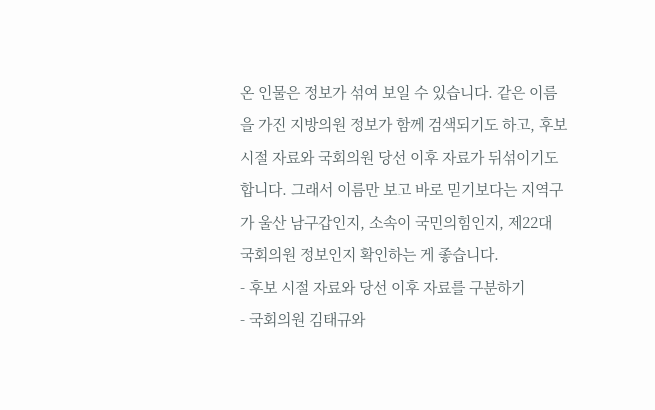온 인물은 정보가 섞여 보일 수 있습니다. 같은 이름을 가진 지방의원 정보가 함께 검색되기도 하고, 후보 시절 자료와 국회의원 당선 이후 자료가 뒤섞이기도 합니다. 그래서 이름만 보고 바로 믿기보다는 지역구가 울산 남구갑인지, 소속이 국민의힘인지, 제22대 국회의원 정보인지 확인하는 게 좋습니다.
- 후보 시절 자료와 당선 이후 자료를 구분하기
- 국회의원 김태규와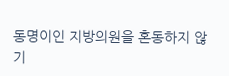동명이인 지방의원을 혼동하지 않기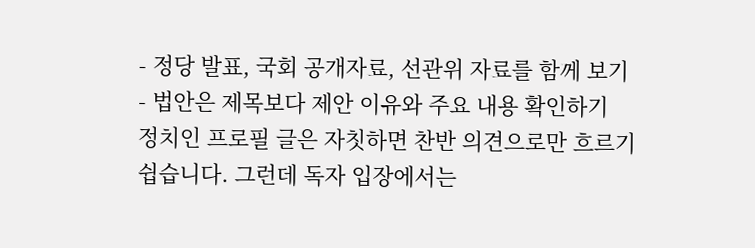- 정당 발표, 국회 공개자료, 선관위 자료를 함께 보기
- 법안은 제목보다 제안 이유와 주요 내용 확인하기
정치인 프로필 글은 자칫하면 찬반 의견으로만 흐르기 쉽습니다. 그런데 독자 입장에서는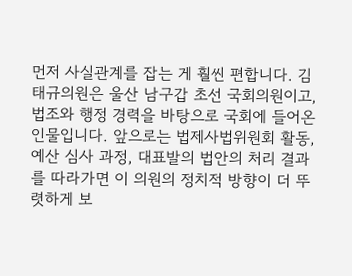먼저 사실관계를 잡는 게 훨씬 편합니다. 김태규의원은 울산 남구갑 초선 국회의원이고, 법조와 행정 경력을 바탕으로 국회에 들어온 인물입니다. 앞으로는 법제사법위원회 활동, 예산 심사 과정, 대표발의 법안의 처리 결과를 따라가면 이 의원의 정치적 방향이 더 뚜렷하게 보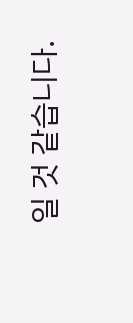일 것 같습니다.